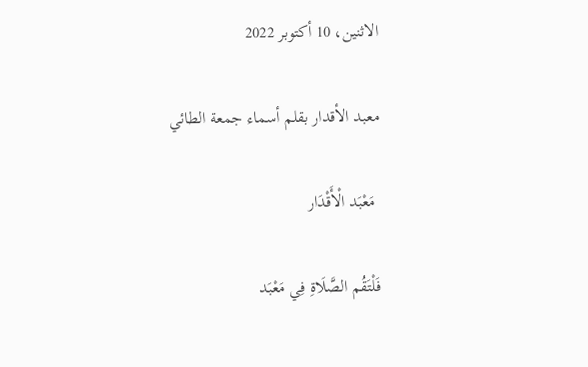الاثنين، 10 أكتوبر 2022

معبد الأقدار بقلم أسماء جمعة الطائي

 مَعْبَد الْأَقْدَار

فَلْتَقُم الصَّلَاةِ فِي مَعْبَد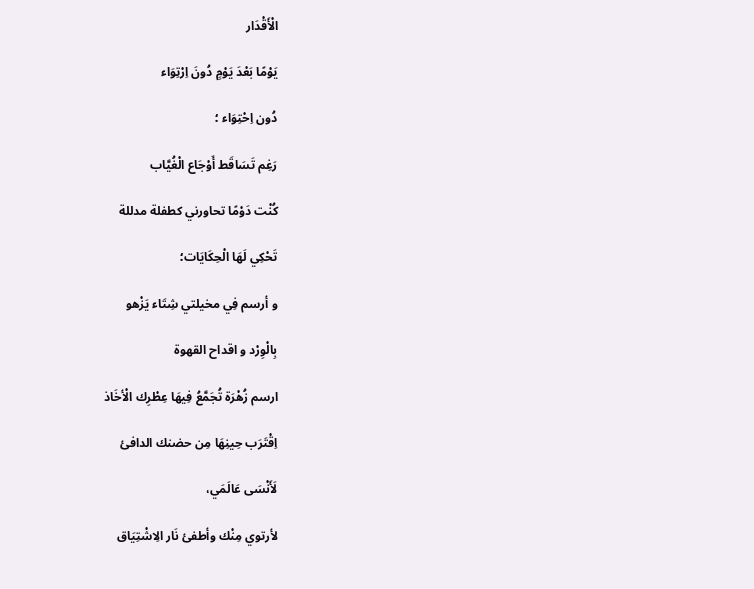الْأَقْدَار

يَوْمًا بَعْدَ يَوْمٍ دُونَ اِرْتِوَاء

دُون اِحْتِوَاء ؛

رَغِم تَسَاقَط أَوْجَاع الْغُيَّاب

كُنْت دَوْمًا تحاورني كطفلة مدللة

تَحْكِي لَهَا الْحِكَايَات؛

و أرسم فِي مخيلتي شِتَاء يَزْهو

بِالْوِرْد و اقداح القهوة

ارسم زُهْرَة تُجَمَّعُ فِيهَا عِطْرِك الْأخَاذ

اِقْتَرَب حِينِهَا مِن حضنك الدافئ

لَأَنْسَى عَالَمَي،

لأرتوي مِنْك وأطفئ نَار الِاشْتِيَاق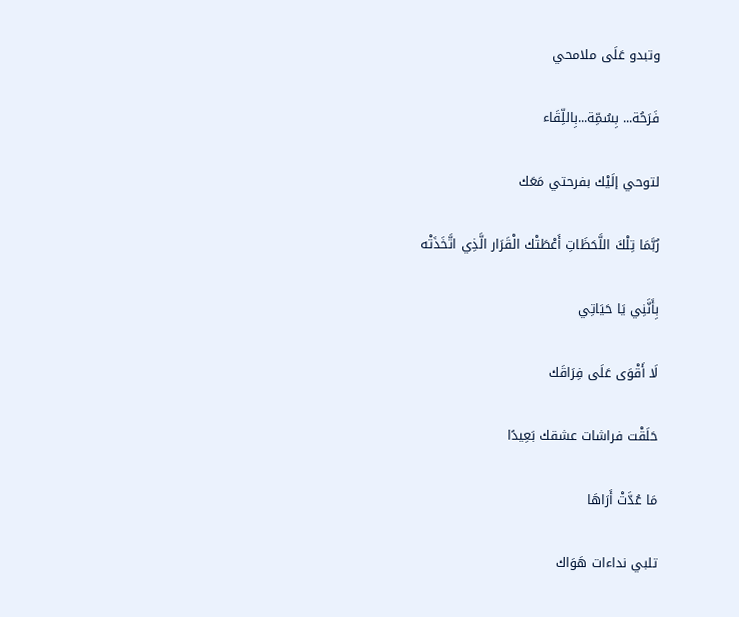وتبدو عَلَى ملامحي

فَرَحُة... بِسُمِّة...بِاللِّقَاء

لتوحي إلَيْك بفرحتي مَعَك

رُبَّمَا تِلْكَ اللَّحَظَاتِ أَعْطَتْك الْقَرَار الَّذِي اتَّخَذَتْه

بِأَنَّنِي يَا حَيَاتِي

لَا أَقْوَى عَلَى فِرَاقَك

حَلَقْت فراشات عشقك بَعِيدًا

مَا عُدَّتْ أَرَاهَا

تلبي نداءات هَوَاك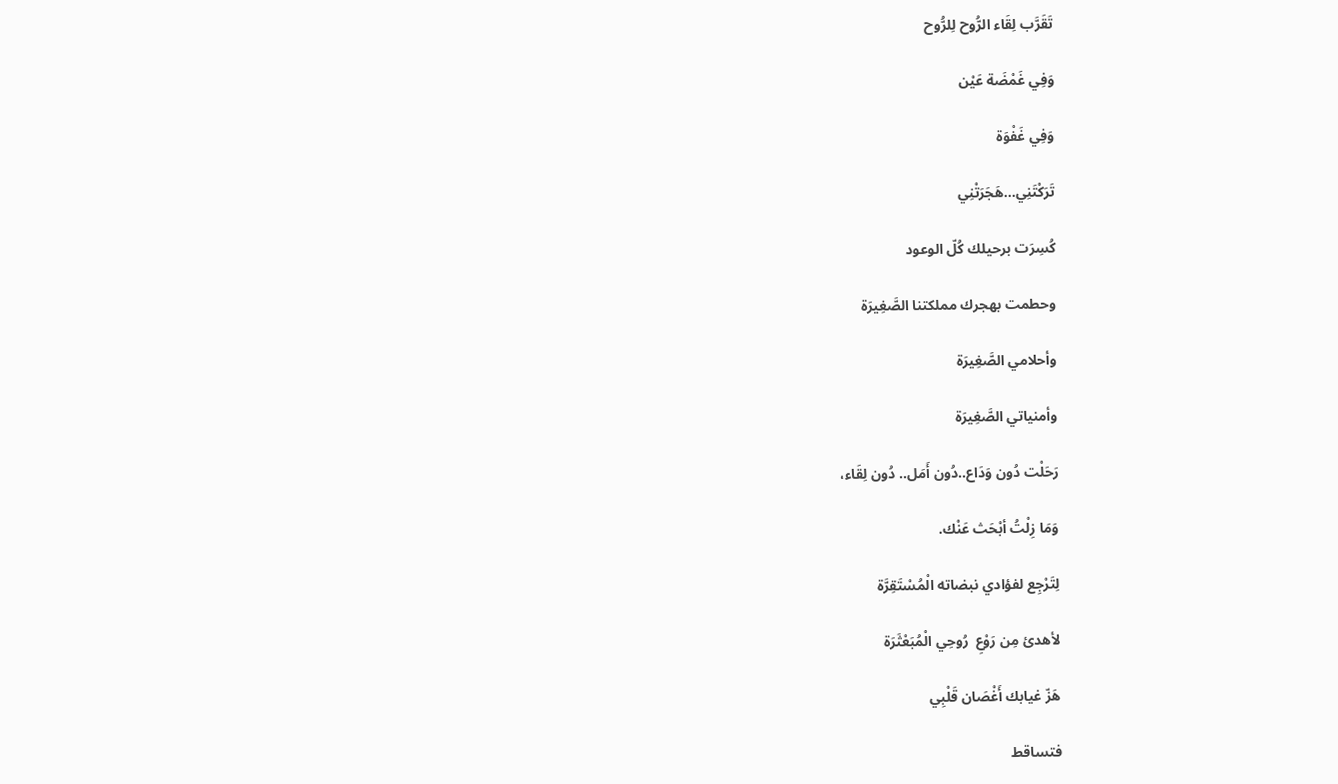تَقَرَّب لِقَاء الرُّوح لِلرُّوح

وَفِي غَمْضَة عَيْن

وَفِي غَفْوَة

تَرَكْتَنِي...هَجَرَتْنِي

كُسِرَت برحيلك كُلّ الوعود

وحطمت بهجرك مملكتنا الصَّغِيرَة

وأحلامي الصَّغِيرَة

وأمنياتي الصَّغِيرَة

رَحَلْت دُون وَدَاع..دُون أَمَل.. دُون لِقَاء،

وَمَا زِلْتُ أبْحَث عَنْك.

لِتَرْجِع لفؤادي نبضاته الْمُسْتَقِرَّة

لأهدئ مِن رَوْعِ  رُوحِي الْمُبَعْثَرَة

هَزّ غيابك أَغْصَان قَلْبِي

فتساقط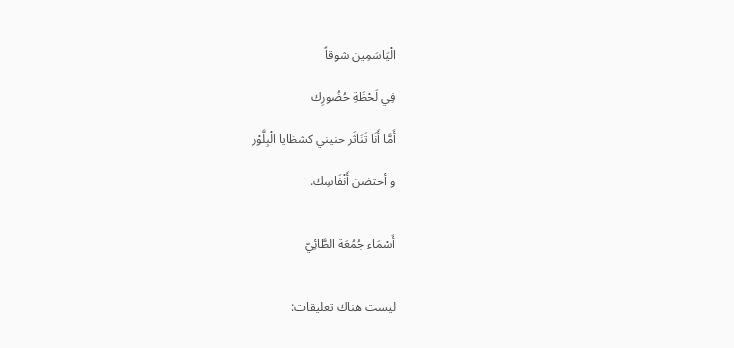الْيَاسَمِين شوقاً

فِي لَحْظَةِ حُضُورِك

أَمَّا أَنَا تَنَاثَر حنيني كشظايا الْبِلَّوْر

و أحتضن أَنْفَاسِك.


أَسْمَاء جُمُعَة الطَّائِيّ


ليست هناك تعليقات: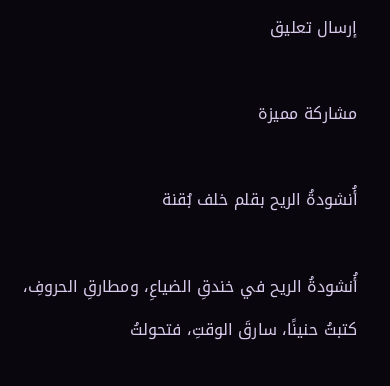إرسال تعليق

مشاركة مميزة

أُنشودةُ الريح بقلم خلف بُقنة

أُنشودةُ الريح في خندقِ الضياعِ، ومطارقِ الحروفِ، كتبتُ حنينًا، سارقَ الوقتِ، فتحولتُ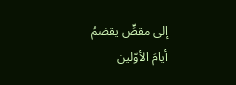إلى مقصٍّ يقضمُ أيامَ الأوّلين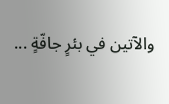والآتين في بئرٍ جافّةٍ ...